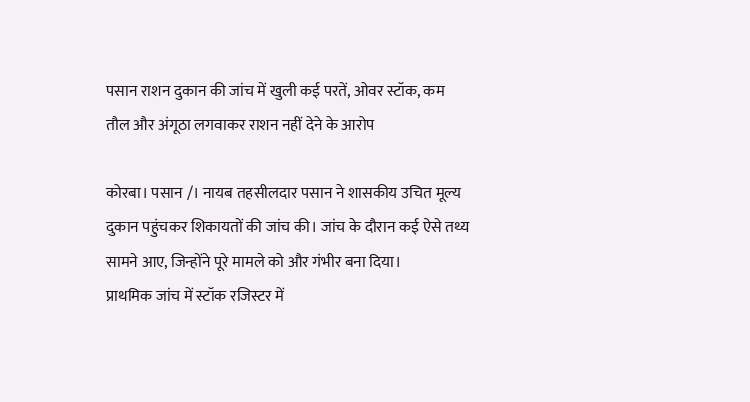पसान राशन दुकान की जांच में खुली कई परतें, ओवर स्टॉक, कम तौल और अंगूठा लगवाकर राशन नहीं देने के आरोप

कोरबा। पसान /। नायब तहसीलदार पसान ने शासकीय उचित मूल्य दुकान पहुंचकर शिकायतों की जांच की। जांच के दौरान कई ऐसे तथ्य सामने आए, जिन्होंने पूरे मामले को और गंभीर बना दिया।
प्राथमिक जांच में स्टॉक रजिस्टर में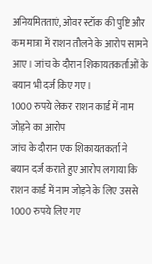अनियमितताएं, ओवर स्टॉक की पुष्टि और कम मात्रा में राशन तौलने के आरोप सामने आए। जांच के दौरान शिकायतकर्ताओं के बयान भी दर्ज किए गए।
1000 रुपये लेकर राशन कार्ड में नाम जोड़ने का आरोप
जांच के दौरान एक शिकायतकर्ता ने बयान दर्ज कराते हुए आरोप लगाया कि राशन कार्ड में नाम जोड़ने के लिए उससे 1000 रुपये लिए गए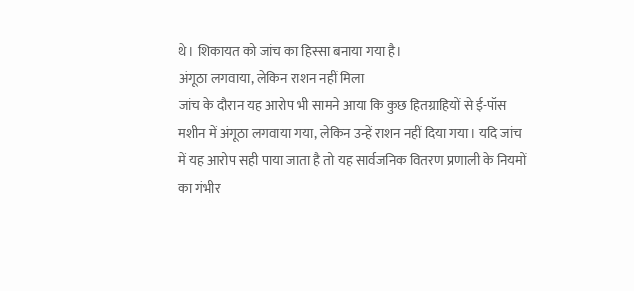थे। शिकायत को जांच का हिस्सा बनाया गया है।
अंगूठा लगवाया, लेकिन राशन नहीं मिला
जांच के दौरान यह आरोप भी सामने आया कि कुछ हितग्राहियों से ई-पॉस मशीन में अंगूठा लगवाया गया, लेकिन उन्हें राशन नहीं दिया गया। यदि जांच में यह आरोप सही पाया जाता है तो यह सार्वजनिक वितरण प्रणाली के नियमों का गंभीर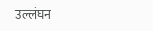उल्लंघन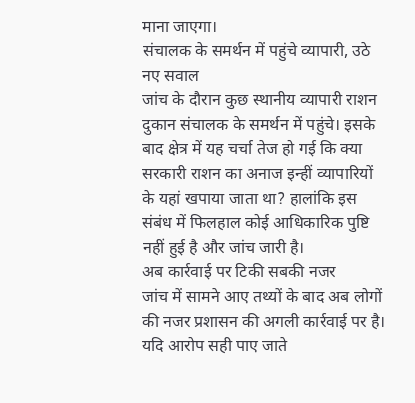माना जाएगा।
संचालक के समर्थन में पहुंचे व्यापारी, उठे नए सवाल
जांच के दौरान कुछ स्थानीय व्यापारी राशन दुकान संचालक के समर्थन में पहुंचे। इसके बाद क्षेत्र में यह चर्चा तेज हो गई कि क्या सरकारी राशन का अनाज इन्हीं व्यापारियों के यहां खपाया जाता था? हालांकि इस संबंध में फिलहाल कोई आधिकारिक पुष्टि नहीं हुई है और जांच जारी है।
अब कार्रवाई पर टिकी सबकी नजर
जांच में सामने आए तथ्यों के बाद अब लोगों की नजर प्रशासन की अगली कार्रवाई पर है। यदि आरोप सही पाए जाते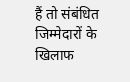हैं तो संबंधित जिम्मेदारों के खिलाफ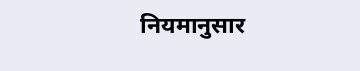नियमानुसार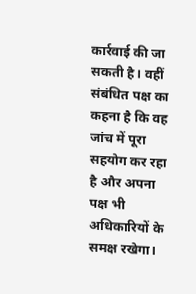कार्रवाई की जा सकती है। वहीं संबंधित पक्ष का कहना है कि वह जांच में पूरा सहयोग कर रहा है और अपना पक्ष भी अधिकारियों के समक्ष रखेगा।